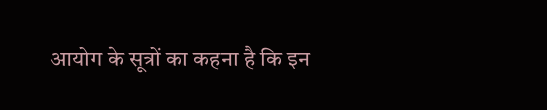आयोग के सूत्रों का कहना है कि इन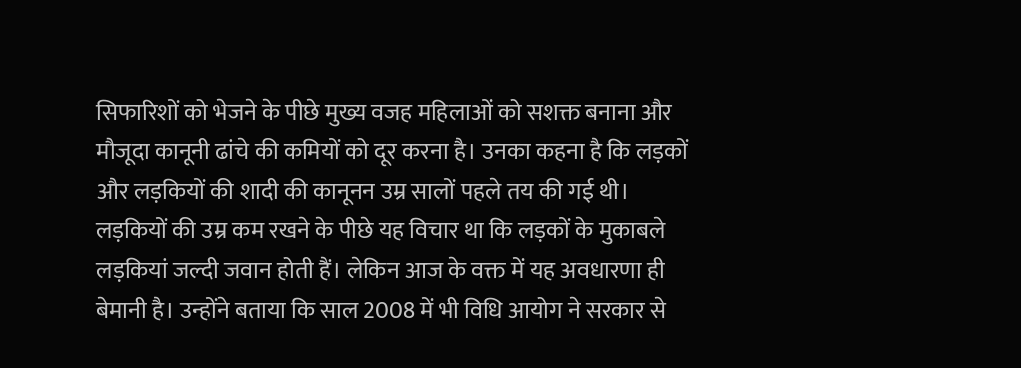सिफारिशों को भेजने के पीछे मुख्य वजह महिलाओं को सशक्त बनाना और मौजूदा कानूनी ढांचे की कमियों को दूर करना है। उनका कहना है कि लड़कों और लड़कियों की शादी की कानूनन उम्र सालों पहले तय की गई थी।
लड़कियों की उम्र कम रखने के पीछे यह विचार था कि लड़कों के मुकाबले लड़कियां जल्दी जवान होती हैं। लेकिन आज के वक्त में यह अवधारणा ही बेमानी है। उन्होंने बताया कि साल 2008 में भी विधि आयोग ने सरकार से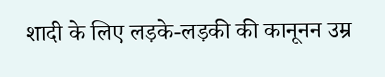शादी के लिए लड़के-लड़की की कानूनन उम्र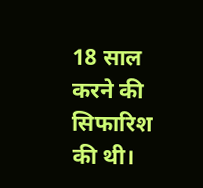18 साल करने की सिफारिश की थी।